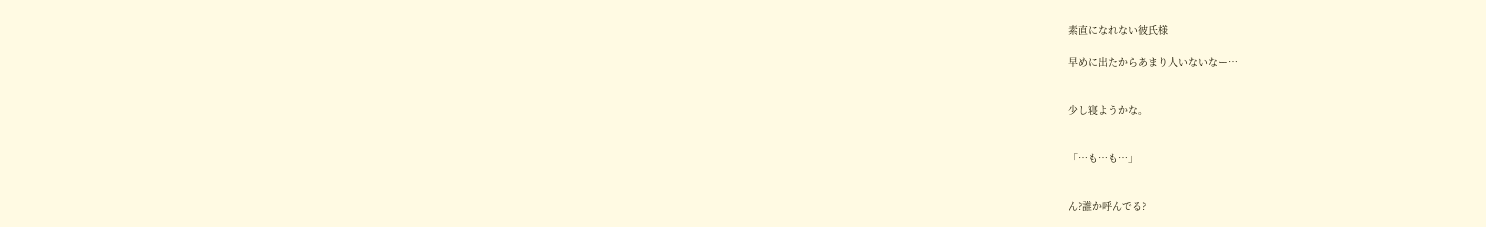素直になれない彼氏様

早めに出たからあまり人いないなー…


少し寝ようかな。


「…も…も…」


ん?誰か呼んでる?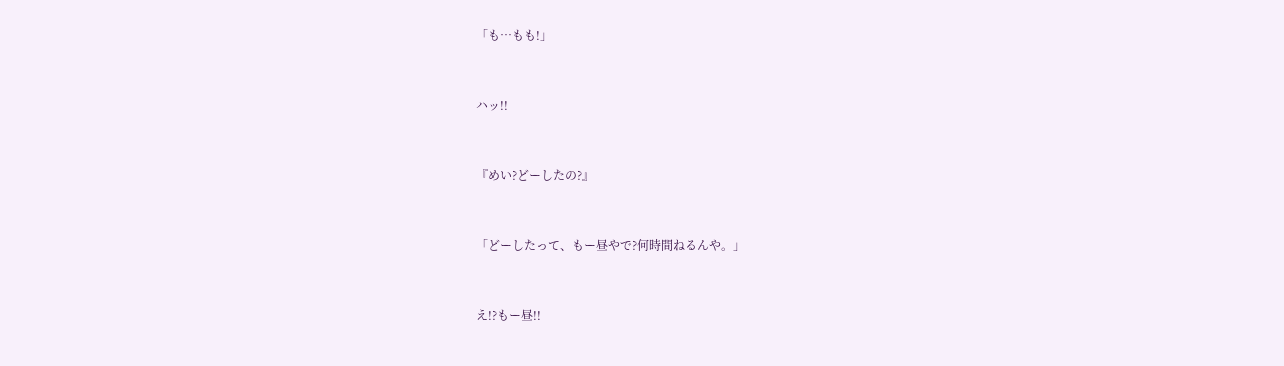「も…もも!」


ハッ!!


『めい?どーしたの?』


「どーしたって、もー昼やで?何時間ねるんや。」


え!?もー昼!!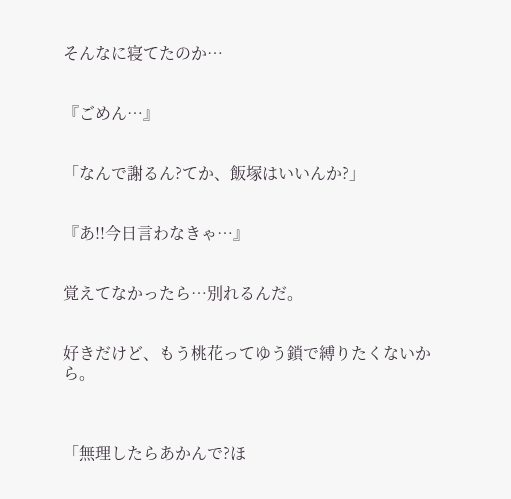そんなに寝てたのか…


『ごめん…』


「なんで謝るん?てか、飯塚はいいんか?」


『あ!!今日言わなきゃ…』


覚えてなかったら…別れるんだ。


好きだけど、もう桃花ってゆう鎖で縛りたくないから。



「無理したらあかんで?ほ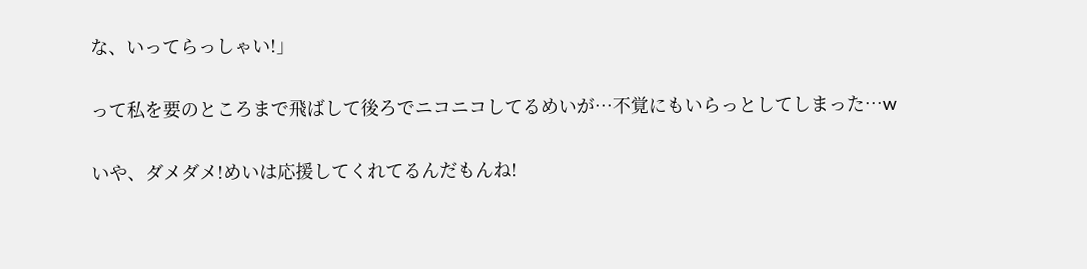な、いってらっしゃい!」


って私を要のところまで飛ばして後ろでニコニコしてるめいが…不覚にもいらっとしてしまった…w


いや、ダメダメ!めいは応援してくれてるんだもんね!